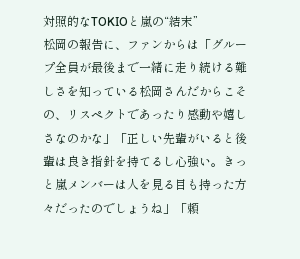対照的なTOKIOと嵐の“結末”
松岡の報告に、ファンからは「グループ全員が最後まで一緒に走り続ける難しさを知っている松岡さんだからこその、リスペクトであったり感動や嬉しさなのかな」「正しい先輩がいると後輩は良き指針を持てるし心強い。きっと嵐メンバーは人を見る目も持った方々だったのでしょうね」「頼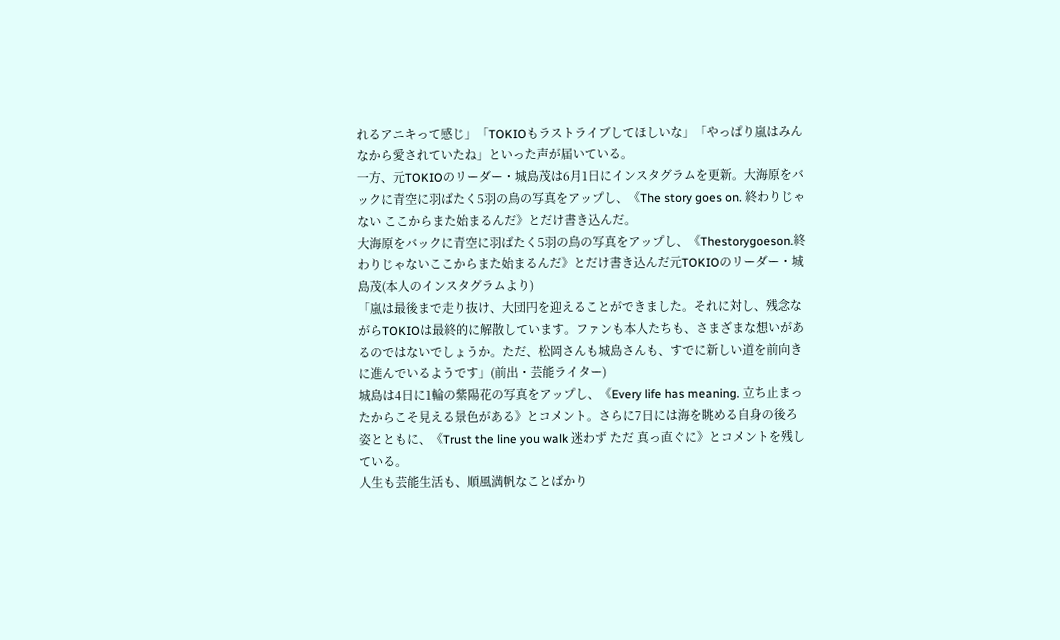れるアニキって感じ」「TOKIOもラストライブしてほしいな」「やっぱり嵐はみんなから愛されていたね」といった声が届いている。
一方、元TOKIOのリーダー・城島茂は6月1日にインスタグラムを更新。大海原をバックに青空に羽ばたく5羽の鳥の写真をアップし、《The story goes on. 終わりじゃない ここからまた始まるんだ》とだけ書き込んだ。
大海原をバックに青空に羽ばたく5羽の鳥の写真をアップし、《Thestorygoeson.終わりじゃないここからまた始まるんだ》とだけ書き込んだ元TOKIOのリーダー・城島茂(本人のインスタグラムより)
「嵐は最後まで走り抜け、大団円を迎えることができました。それに対し、残念ながらTOKIOは最終的に解散しています。ファンも本人たちも、さまざまな想いがあるのではないでしょうか。ただ、松岡さんも城島さんも、すでに新しい道を前向きに進んでいるようです」(前出・芸能ライター)
城島は4日に1輪の紫陽花の写真をアップし、《Every life has meaning. 立ち止まったからこそ見える景色がある》とコメント。さらに7日には海を眺める自身の後ろ姿とともに、《Trust the line you walk 迷わず ただ 真っ直ぐに》とコメントを残している。
人生も芸能生活も、順風満帆なことばかり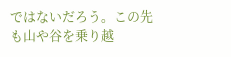ではないだろう。この先も山や谷を乗り越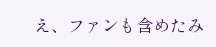え、ファンも含めたみ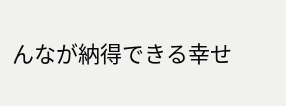んなが納得できる幸せ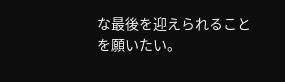な最後を迎えられることを願いたい。